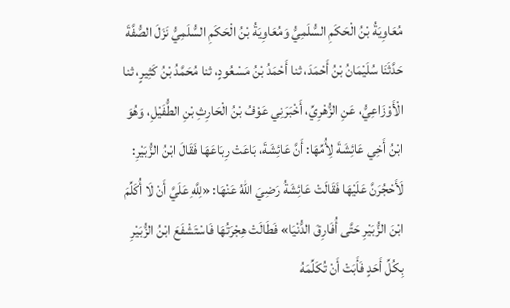مُعَاوِيَةُ بْنُ الْحَكَمِ السُّلَمِيُّ وَمُعَاوِيَةُ بْنُ الْحَكَمِ السُّلَمِيُّ نَزَلَ الصُّفَّةَ
حَدَّثَنَا سُلَيْمَانُ بْنُ أَحْمَدَ، ثنا أَحْمَدُ بْنُ مَسْعُودٍ، ثنا مُحَمَّدُ بْنُ كَثِيرٍ، ثنا الْأَوْزَاعِيُّ، عَنِ الزُّهْرِيِّ، أَخْبَرَنِي عَوْفُ بْنُ الْحَارِثِ بْنِ الطُّفَيْلِ، وَهُوَ ابْنُ أَخِي عَائِشَةَ لِأُمِّهَا: أَنَّ عَائِشَةَ، بَاعَتْ رِبَاعَهَا فَقَالَ ابْنُ الزُّبَيْرِ: لَأَحْجُرَنَّ عَلَيْهَا فَقَالَتْ عَائِشَةُ رَضِيَ اللهُ عَنْهَا: «لِلَّهِ عَلَيَّ أَنْ لَا أُكَلِّمَ ابْنَ الزُّبَيْرِ حَتَّى أُفَارِقَ الدُّنْيَا» فَطَالَتْ هِجْرَتُهَا فَاسْتَشْفَعَ ابْنُ الزُّبَيْرِ بِكُلِّ أَحَدٍ فَأَبَتْ أَنْ تُكَلِّمَهُ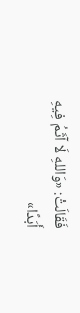فَقَالَتْ: «وَاللهِ لَا آثَمُ فِيهِ أَبَدًا»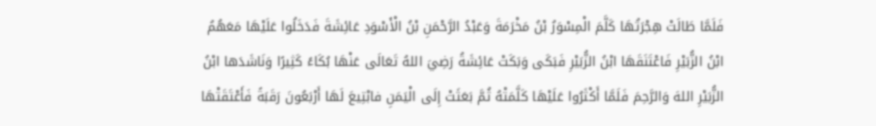فَلَمَّا طَالَتْ هِجْرَتُهَا كَلَّمَ الْمِسْوَرُ بْنُ مَخْرَمَةَ وَعَبْدُ الرَّحْمَنِ بْنُ الْأَسْوَدِ عَائِشَةَ فَدَخَلُوا عَلَيْهَا مَعَهُمُ ابْنُ الزُّبَيْرِ فَاعْتَنَقَهَا ابْنُ الزُّبَيْرِ فَبَكَى وَبَكَتْ عَائِشَةُ رَضِيَ اللهُ تَعَالَى عَنْهَا بُكَاءً كَثِيرًا وَنَاشَدَها ابْنُ الزُّبَيْرِ اللهَ وَالرَّحِمَ فَلَمَّا أَكْثَرُوا عَلَيْهَا كَلَّمَتْهُ ثُمَّ بَعَثَتْ إِلَى الْيَمَنِ فابْتِيعَ لَهَا أَرْبَعُونَ رَقَبَةً فَأَعْتَقَتْهَا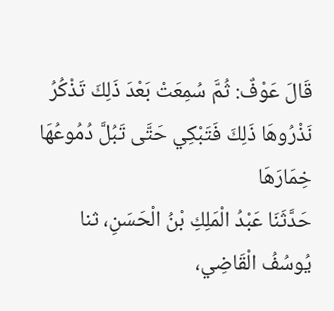قَالَ عَوْفٌ: ثُمَّ سُمِعَتْ بَعْدَ ذَلِكَ تَذْكُرُ نَذْرُوهَا ذَلِكَ فَتَبْكِي حَتَّى تَبُلَّ دُمُوعُهَا خِمَارَهَا
حَدَّثَنَا عَبْدُ الْمَلِكِ بْنُ الْحَسَنِ، ثنا يُوسُفُ الْقَاضِي،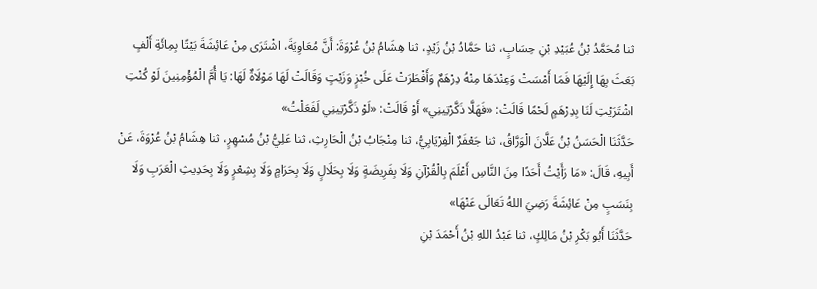ثنا مُحَمَّدُ بْنُ عُبَيْدِ بْنِ حِسَابٍ، ثنا حَمَّادُ بْنُ زَيْدٍ، ثنا هِشَامُ بْنُ عُرْوَةَ: أَنَّ مُعَاوِيَةَ، اشْتَرَى مِنْ عَائِشَةَ بَيْتًا بِمِائَةِ أَلْفٍ بَعَثَ بِهَا إِلَيْهَا فَمَا أَمْسَتْ وَعِنْدَهَا مِنْهُ دِرْهَمٌ وَأَفْطَرَتْ عَلَى خُبْزٍ وَزَيْتٍ وَقَالَتْ لَهَا مَوْلَاةٌ لَهَا: يَا أُمَّ الْمُؤْمِنِينَ لَوْ كُنْتِ اشْتَرَيْتِ لَنَا بِدِرْهَمٍ لَحْمًا قَالَتْ: «فَهَلَّا ذَكَّرْتِينِي» أَوْ قَالَتْ: «لَوْ ذَكَّرْتِينِي لَفَعَلْتُ»
حَدَّثَنَا الْحَسَنُ بْنُ عَلَّانَ الْوَرَّاقُ، ثنا جَعْفَرٌ الْفِرْيَابِيُّ، ثنا مِنْجَابُ بْنُ الْحَارِثِ، ثنا عَلِيُّ بْنُ مُسْهِرٍ، ثنا هِشَامُ بْنُ عُرْوَةَ، عَنْ أَبِيهِ، قَالَ: «مَا رَأَيْتُ أَحَدًا مِنَ النَّاسِ أَعْلَمَ بِالْقُرْآنِ وَلَا بِفَرِيضَةٍ وَلَا بِحَلَالٍ وَلَا بِحَرَامٍ وَلَا بِشِعْرٍ وَلَا بِحَدِيثِ الْعَرَبِ وَلَا بِنَسَبٍ مِنْ عَائِشَةَ رَضِيَ اللهُ تَعَالَى عَنْهَا»
حَدَّثَنَا أَبُو بَكْرِ بْنُ مَالِكٍ، ثنا عَبْدُ اللهِ بْنُ أَحْمَدَ بْنِ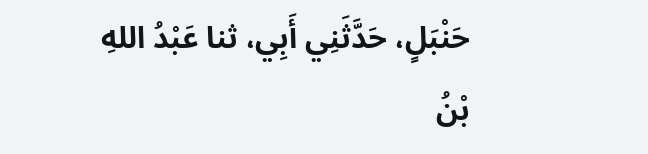حَنْبَلٍ، حَدَّثَنِي أَبِي، ثنا عَبْدُ اللهِ بْنُ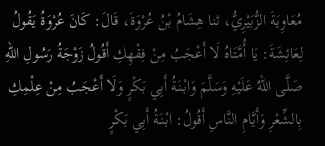مُعَاوِيَةَ الزُّبَيْرِيُّ، ثنا هِشَامُ بْنُ عُرْوَةَ، قَالَ: كَانَ عُرْوَةُ يَقُولُ لِعَائِشَةَ: يَا أُمَّتَاهُ لَا أَعْجَبُ مِنْ فِقْهِكِ أَقُولُ زَوْجَةُ رَسُولِ اللهِ صَلَّى اللهُ عَلَيْهِ وَسَلَّمَ وَابْنَةُ أَبِي بَكْرٍ وَلَا أَعْجَبُ مِنْ عِلْمِكِ بِالشِّعْرِ وَأَيَّامِ النَّاسِ أَقُولُ: ابْنَةُ أَبِي بَكْرٍ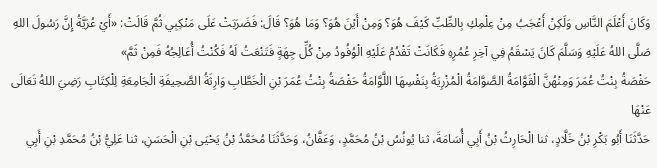وَكَانَ أَعْلَمَ النَّاسِ وَلَكِنْ أَعْجَبُ مِنْ عِلْمِكِ بِالطِّبِّ كَيْفَ هُوَ؟ وَمِنْ أَيْنَ هُوَ؟ وَمَا هُوَ؟ قَالَ: فَضَرَبَتْ عَلَى مَنْكِبِي ثُمَّ قَالَتْ: «أَيْ عُرَيَّةُ إِنَّ رَسُولَ اللهِ صَلَّى اللهُ عَلَيْهِ وَسَلَّمَ كَانَ يَسْقَمُ فِي آخِرِ عُمُرِهِ فَكَانَتْ تَقْدُمُ عَلَيْهِ الْوُفُودُ مِنْ كُلِّ جِهَةٍ فَتَنْعَتُ لَهُ فَكُنْتُ أُعَالِجُهُ فَمِنْ ثَمَّ»
حَفْصَةُ بِنْتُ عُمَرَ وَمِنْهُنَّ الْقَوَّامَةُ الصَّوَّامَةُ الْمُزْرِيَةُ بِنَفْسِهَا اللَّوَّامَةُ حَفْصَةُ بِنْتُ عُمَرَ بْنِ الْخَطَّابِ وَارِثَةُ الصَّحِيفَةِ الْجَامِعَةِ لِلْكِتَابِ رَضِيَ اللهُ تَعَالَى عَنْهَا
حَدَّثَنَا أَبُو بَكْرِ بْنُ خَلَّادٍ، ثنا الْحَارِثُ بْنُ أَبِي أُسَامَةَ، ثنا يُونُسُ بْنُ مُحَمَّدٍ، وَعَفَّانُ، وَحَدَّثَنَا مُحَمَّدُ بْنُ يَحْيَى بْنِ الْحَسَنِ، ثنا عَلِيُّ بْنُ مُحَمَّدِ بْنِ أَبِي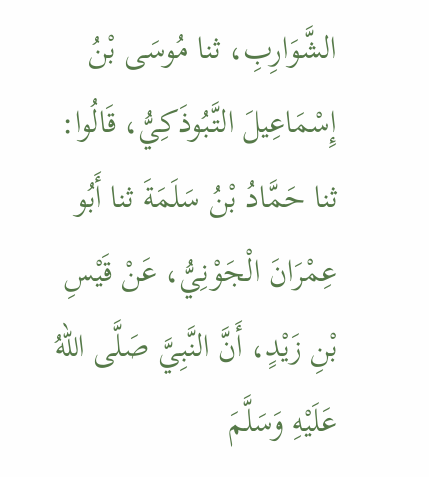الشَّوَارِبِ، ثنا مُوسَى بْنُ إِسْمَاعِيلَ التَّبُوذَكِيُّ، قَالُوا: ثنا حَمَّادُ بْنُ سَلَمَةَ ثنا أَبُو عِمْرَانَ الْجَوْنِيُّ، عَنْ قَيْسِ بْنِ زَيْدٍ، أَنَّ النَّبِيَّ صَلَّى اللهُ عَلَيْهِ وَسَلَّمَ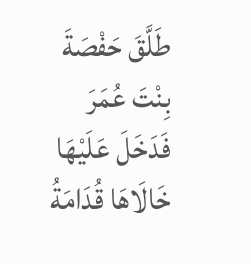طَلَّقَ حَفْصَةَ بِنْتَ عُمَرَ فَدَخَلَ عَلَيْهَا خَالَاهَا قُدَامَةُ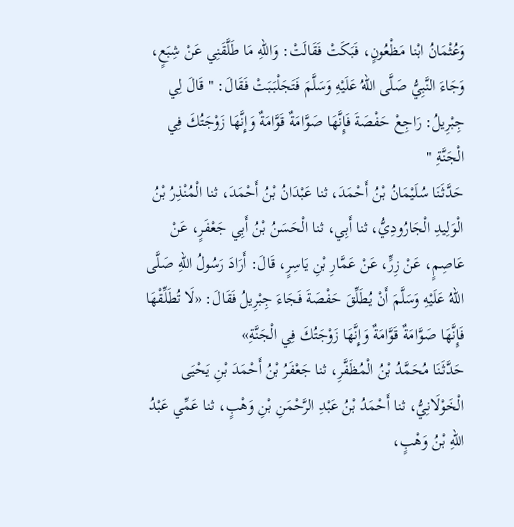وَعُثْمَانُ ابْنا مَظْعُونٍ، فَبَكَتْ فَقَالَتْ: وَاللهِ مَا طَلَّقَنِي عَنْ شِبَعٍ، وَجَاءَ النَّبِيُّ صَلَّى اللهُ عَلَيْهِ وَسَلَّمَ فَتَجَلْبَبَتْ فَقَالَ: " قَالَ لِي جِبْرِيلُ: رَاجِعْ حَفْصَةَ فَإِنَّهَا صَوَّامَةٌ قَوَّامَةٌ وَإِنَّهَا زَوْجَتُكَ فِي الْجَنَّةِ "
حَدَّثَنَا سُلَيْمَانُ بْنُ أَحْمَدَ، ثنا عَبْدَانُ بْنُ أَحْمَدَ، ثنا الْمُنْذِرُ بْنُ الْوَلِيدِ الْجَارُودِيُّ، ثنا أَبِي، ثنا الْحَسَنُ بْنُ أَبِي جَعْفَرٍ، عَنْ عَاصِمٍ، عَنْ زِرٍّ، عَنْ عَمَّارِ بْنِ يَاسِرٍ، قَالَ: أَرَادَ رَسُولُ اللهِ صَلَّى اللهُ عَلَيْهِ وَسَلَّمَ أَنْ يُطَلِّقَ حَفْصَةَ فَجَاءَ جِبْرِيلُ فَقَالَ: «لَا تُطَلِّقْهَا فَإِنَّهَا صَوَّامَةٌ قَوَّامَةٌ وَإِنَّهَا زَوْجَتُكَ فِي الْجَنَّةِ»
حَدَّثَنَا مُحَمَّدُ بْنُ الْمُظَفَّرِ، ثنا جَعْفَرُ بْنُ أَحْمَدَ بْنِ يَحْيَى الْخَوْلَانِيُّ، ثنا أَحْمَدُ بْنُ عَبْدِ الرَّحْمَنِ بْنِ وَهْبٍ، ثنا عَمِّي عَبْدُ اللهِ بْنُ وَهْبٍ،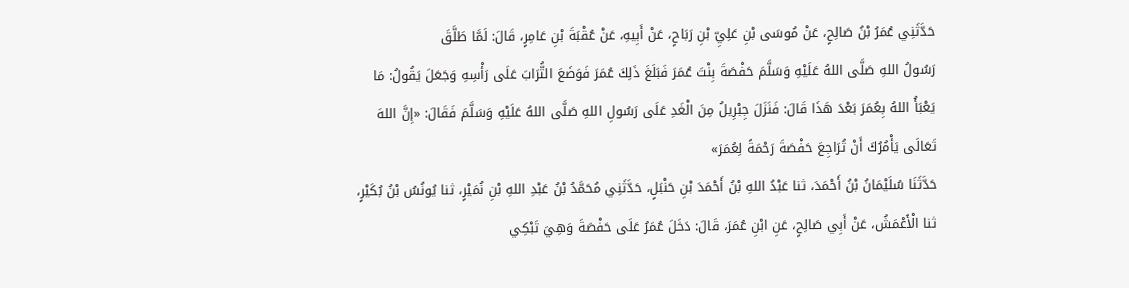حَدَّثَنِي عُمَرُ بْنُ صَالِحٍ، عَنْ مُوسَى بْنِ عَلِيِّ بْنِ رَبَاحٍ، عَنْ أَبِيهِ، عَنْ عُقْبَةَ بْنِ عَامِرٍ، قَالَ: لَمَّا طَلَّقَ
رَسُولُ اللهِ صَلَّى اللهُ عَلَيْهِ وَسَلَّمَ حَفْصَةَ بِنْتَ عُمَرَ فَبَلَغَ ذَلِكَ عُمَرَ فَوَضَعَ التُّرَابَ عَلَى رَأْسِهِ وَجَعَلَ يَقُولُ: مَا يَعْبَأُ اللهُ بِعُمَرَ بَعْدَ هَذَا قَالَ: فَنَزَلَ جِبْرِيلُ مِنَ الْغَدِ عَلَى رَسُولِ اللهِ صَلَّى اللهُ عَلَيْهِ وَسَلَّمَ فَقَالَ: «إِنَّ اللهَ تَعَالَى يَأْمُرُكَ أَنْ تُرَاجِعَ حَفْصَةَ رَحْمَةً لِعُمَرَ»
حَدَّثَنَا سُلَيْمَانُ بْنُ أَحْمَدَ، ثنا عَبْدُ اللهِ بْنُ أَحْمَدَ بْنِ حَنْبَلٍ، حَدَّثَنِي مُحَمَّدُ بْنُ عَبْدِ اللهِ بْنِ نُمَيْرٍ، ثنا يُونُسُ بْنُ بُكَيْرٍ، ثنا الْأَعْمَشُ، عَنْ أَبِي صَالِحٍ، عَنِ ابْنِ عُمَرَ، قَالَ: دَخَلَ عُمَرُ عَلَى حَفْصَةَ وَهِيَ تَبْكِي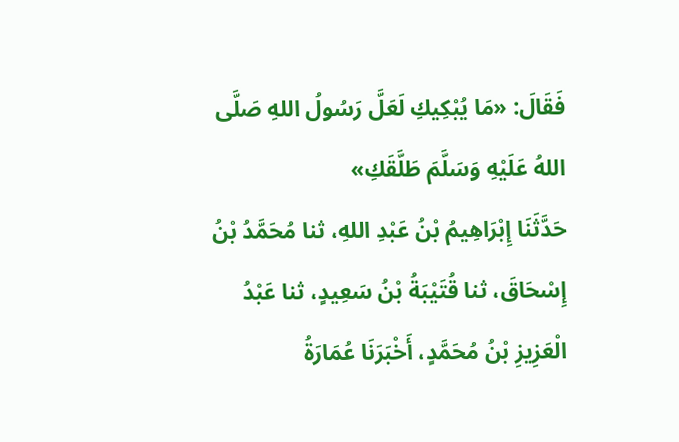فَقَالَ: «مَا يُبْكِيكِ لَعَلَّ رَسُولُ اللهِ صَلَّى اللهُ عَلَيْهِ وَسَلَّمَ طَلَّقَكِ»
حَدَّثَنَا إِبْرَاهِيمُ بْنُ عَبْدِ اللهِ، ثنا مُحَمَّدُ بْنُ إِسْحَاقَ، ثنا قُتَيْبَةُ بْنُ سَعِيدٍ، ثنا عَبْدُ الْعَزِيزِ بْنُ مُحَمَّدٍ، أَخْبَرَنَا عُمَارَةُ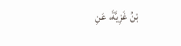بْنُ غَزِيَّةَ، عَنِ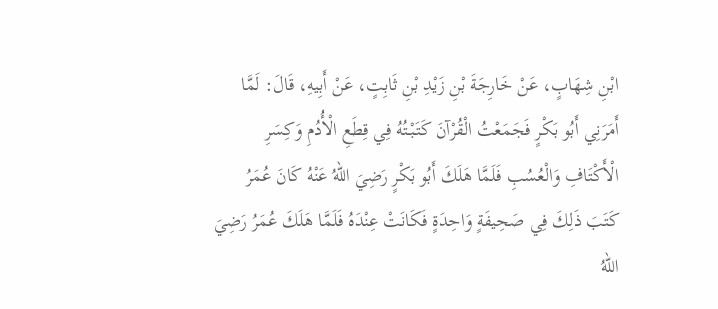ابْنِ شِهَابٍ، عَنْ خَارِجَةَ بْنِ زَيْدِ بْنِ ثَابِتٍ، عَنْ أَبِيهِ، قَالَ: لَمَّا أَمَرَنِي أَبُو بَكْرٍ فَجَمَعْتُ الْقُرْآنَ كَتَبْتُهُ فِي قِطَعِ الْأُدُمِ وَكِسَرِ الْأَكْتَافِ وَالْعُسُبِ فَلَمَّا هَلَكَ أَبُو بَكْرٍ رَضِيَ اللهُ عَنْهُ كَانَ عُمَرُ كَتَبَ ذَلِكَ فِي صَحِيفَةٍ وَاحِدَةٍ فَكَانَتْ عِنْدَهُ فَلَمَّا هَلَكَ عُمَرُ رَضِيَ اللهُ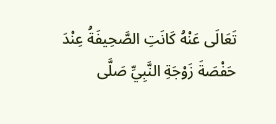تَعَالَى عَنْهُ كَانَتِ الصَّحِيفَةُ عِنْدَ حَفْصَةَ زَوْجَةِ النَّبِيِّ صَلَّى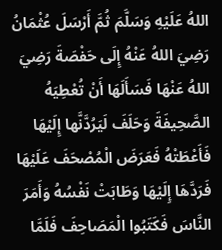اللهُ عَلَيْهِ وَسَلَّمَ ثُمَّ أَرْسَلَ عُثْمَانُ رَضِيَ اللهُ عَنْهُ إِلَى حَفْصَةَ رَضِيَ اللهُ عَنْهَا فَسَأَلَهَا أَنْ تُعْطِيَهُ الصَّحِيفَةَ وَحَلَفَ لَيَرُدَّنَّها إِلَيْهَا فَأَعْطَتْهُ فَعَرَضَ الْمُصْحَفَ عَلَيْهَا فَرَدَّهَا إِلَيْهَا وَطَابَتْ نَفْسُهُ وَأَمَرَ النَّاسَ فَكَتَبُوا الْمَصَاحِفَ فَلَمَّا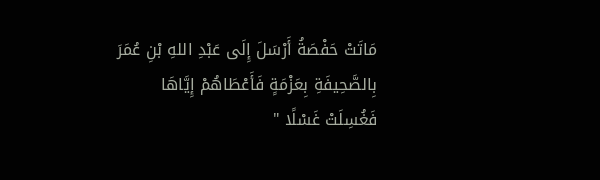مَاتَتْ حَفْصَةُ أَرْسَلَ إِلَى عَبْدِ اللهِ بْنِ عُمَرَ بِالصَّحِيفَةِ بِعَزْمَةٍ فَأَعْطَاهُمْ إِيَّاهَا فَغُسِلَتْ غَسْلًا "